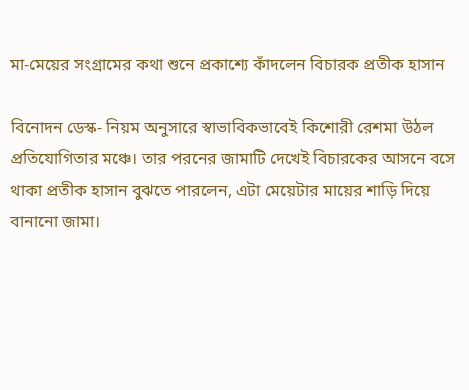মা-মেয়ের সংগ্রামের কথা শুনে প্রকাশ্যে কাঁদলেন বিচারক প্রতীক হাসান

বিনোদন ডেস্ক- নিয়ম অনুসারে স্বাভাবিকভাবেই কিশোরী রেশমা উঠল প্রতিযোগিতার মঞ্চে। তার পরনের জামাটি দেখেই বিচারকের আসনে বসে থাকা প্রতীক হাসান বুঝতে পারলেন, এটা মেয়েটার মায়ের শাড়ি দিয়ে বানানো জামা।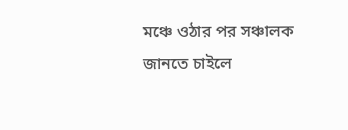মঞ্চে ওঠার পর সঞ্চালক জানতে চাইলে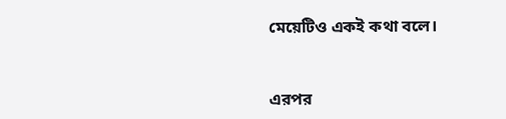মেয়েটিও একই কথা বলে।



এরপর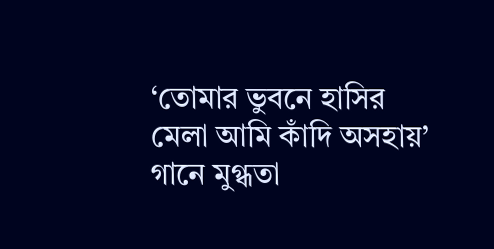‘তোমার ভুবনে হাসির মেলা আমি কাঁদি অসহায়’ গানে মুগ্ধতা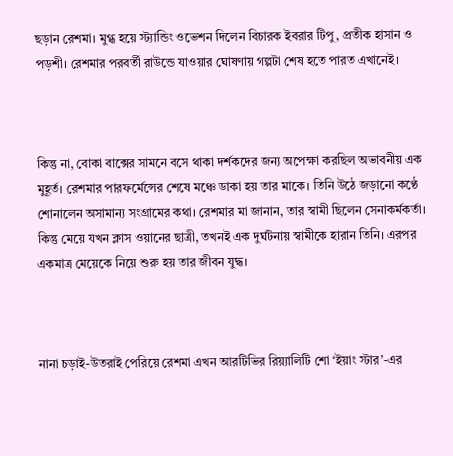ছড়ান রেশমা। মুগ্ধ হয়ে স্ট্যান্ডিং ওভেশন দিলেন বিচারক ইবরার টিপু, প্রতীক হাসান ও পড়শী। রেশমার পরবর্তী রাউন্ডে যাওয়ার ঘোষণায় গল্পটা শেষ হতে পারত এখানেই।



কিন্তু না, বোকা বাক্সের সামনে বসে থাকা দর্শকদের জন্য অপেক্ষা করছিল অভাবনীয় এক মুহূর্ত। রেশমার পারফর্মেন্সের শেষে মঞ্চে ডাকা হয় তার মাকে। তিনি উঠে জড়ানো কণ্ঠে শোনালেন অসামান্য সংগ্রামের কথা। রেশমার মা জানান, তার স্বামী ছিলেন সেনাকর্মকর্তা। কিন্তু মেয়ে যখন ক্লাস ওয়ানের ছাত্রী, তখনই এক দুর্ঘটনায় স্বামীকে হারান তিনি। এরপর একমাত্র মেয়েকে নিয়ে শুরু হয় তার জীবন যুদ্ধ।



নানা চড়াই-উতরাই পেরিয়ে রেশমা এখন আরটিভির রিয়্যালিটি শো ‘ইয়াং স্টার’-এর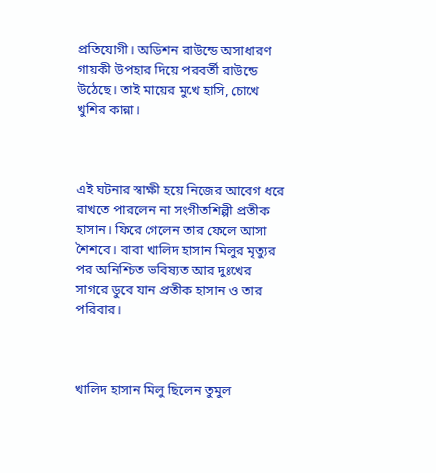প্রতিযোগী। অডিশন রাউন্ডে অসাধারণ গায়কী উপহার দিয়ে পরবর্তী রাউন্ডে উঠেছে। তাই মায়ের মুখে হাসি, চোখে খুশির কান্না।



এই ঘটনার স্বাক্ষী হয়ে নিজের আবেগ ধরে রাখতে পারলেন না সংগীতশিল্পী প্রতীক হাসান। ফিরে গেলেন তার ফেলে আসা শৈশবে। বাবা খালিদ হাসান মিলুর মৃত্যুর পর অনিশ্চিত ভবিষ্যত আর দুঃখের সাগরে ডুবে যান প্রতীক হাসান ও তার পরিবার।



খালিদ হাসান মিলু ছিলেন তুমুল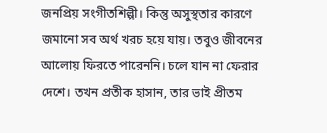জনপ্রিয় সংগীতশিল্পী। কিন্তু অসুস্থতার কারণে জমানো সব অর্থ খরচ হয়ে যায়। তবুও জীবনের আলোয় ফিরতে পারেননি। চলে যান না ফেরার দেশে। তখন প্রতীক হাসান, তার ভাই প্রীতম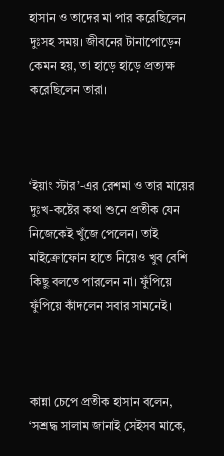হাসান ও তাদের মা পার করেছিলেন দুঃসহ সময়। জীবনের টানাপোড়েন কেমন হয়, তা হাড়ে হাড়ে প্রত্যক্ষ করেছিলেন তারা।



‘ইয়াং স্টার’-এর রেশমা ও তার মায়ের দুঃখ-কষ্টের কথা শুনে প্রতীক যেন নিজেকেই খুঁজে পেলেন। তাই মাইক্রোফোন হাতে নিয়েও খুব বেশি কিছু বলতে পারলেন না। ফুঁপিয়ে ফুঁপিয়ে কাঁদলেন সবার সামনেই।



কান্না চেপে প্রতীক হাসান বলেন, ‘সশ্রদ্ধ সালাম জানাই সেইসব মাকে,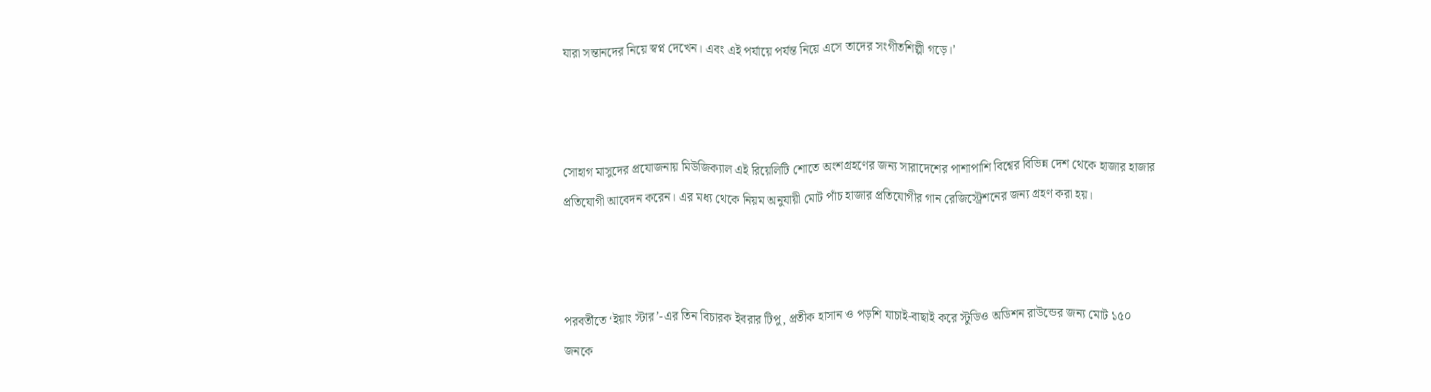যারা সন্তানদের নিয়ে স্বপ্ন দেখেন। এবং এই পর্যায়ে পর্যন্ত নিয়ে এসে তাদের সংগীতশিল্পী গড়ে।’



সোহাগ মাসুদের প্রযোজনায় মিউজিক্যাল এই রিয়েলিটি শোতে অংশগ্রহণের জন্য সারাদেশের পাশাপাশি বিশ্বের বিভিন্ন দেশ থেকে হাজার হাজার প্রতিযোগী আবেদন করেন। এর মধ্য থেকে নিয়ম অনুযায়ী মোট পাঁচ হাজার প্রতিযোগীর গান রেজিস্ট্রেশনের জন্য গ্রহণ করা হয়।



পরবর্তীতে ‘ইয়াং স্টার’-এর তিন বিচারক ইবরার টিপু, প্রতীক হাসান ও পড়শি যাচাই-বাছাই করে স্টুডিও অডিশন রাউন্ডের জন্য মোট ১৫০ জনকে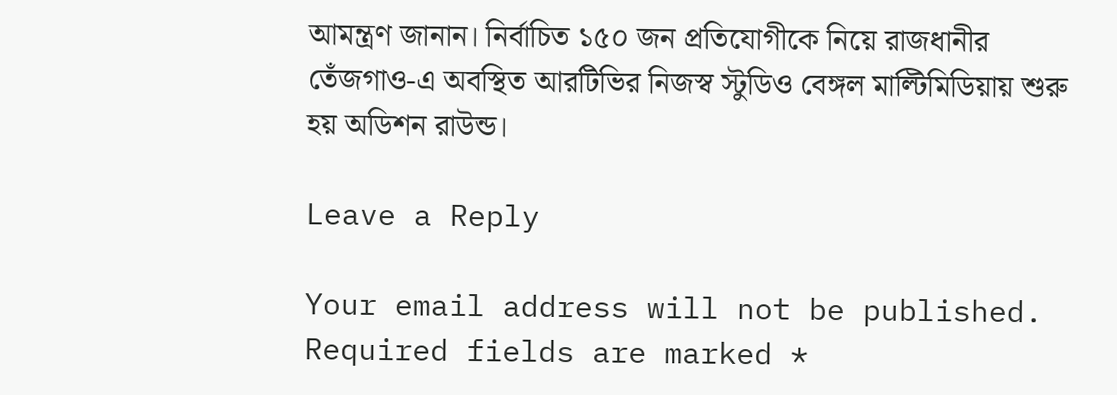আমন্ত্রণ জানান। নির্বাচিত ১৫০ জন প্রতিযোগীকে নিয়ে রাজধানীর তেঁজগাও-এ অবস্থিত আরটিভির নিজস্ব স্টুডিও বেঙ্গল মাল্টিমিডিয়ায় শুরু হয় অডিশন রাউন্ড।

Leave a Reply

Your email address will not be published. Required fields are marked *